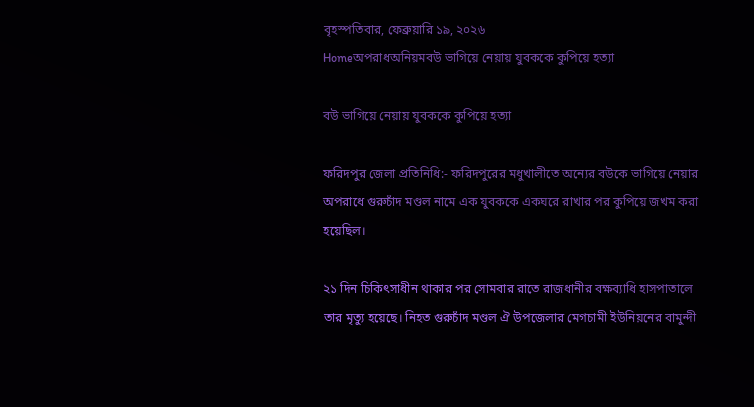বৃহস্পতিবার, ফেব্রুয়ারি ১৯, ২০২৬
Homeঅপরাধঅনিয়মবউ ভাগিয়ে নেয়ায় যুবককে কুপিয়ে হত্যা

বউ ভাগিয়ে নেয়ায় যুবককে কুপিয়ে হত্যা

ফরিদপুর জেলা প্রতিনিধি:- ফরিদপুরের মধুখালীতে অন্যের বউকে ভাগিয়ে নেয়ার অপরাধে গুরুচাঁদ মণ্ডল নামে এক যুবককে একঘরে রাখার পর কুপিয়ে জখম করা হয়েছিল।

২১ দিন চিকিৎসাধীন থাকার পর সোমবার রাতে রাজধানীর বক্ষব্যাধি হাসপাতালে তার মৃত্যু হয়েছে। নিহত গুরুচাঁদ মণ্ডল ঐ উপজেলার মেগচামী ইউনিয়নের বামুন্দী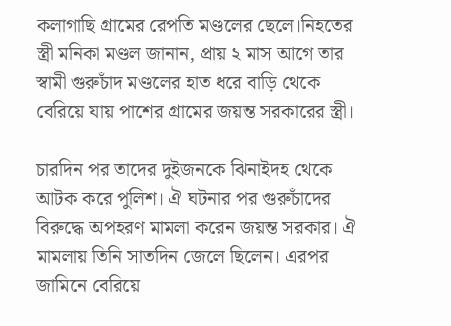কলাগাছি গ্রামের রেপতি মণ্ডলের ছেলে।নিহতের স্ত্রী মনিকা মণ্ডল জানান, প্রায় ২ মাস আগে তার স্বামী গুরুচাঁদ মণ্ডলের হাত ধরে বাড়ি থেকে বেরিয়ে যায় পাশের গ্রামের জয়ন্ত সরকারের স্ত্রী।

চারদিন পর তাদের দুইজনকে ঝিনাইদহ থেকে আটক করে পুলিশ। ঐ ঘটনার পর গুরুচাঁদের বিরুদ্ধে অপহরণ মামলা করেন জয়ন্ত সরকার। ঐ মামলায় তিনি সাতদিন জেলে ছিলেন। এরপর জামিনে বেরিয়ে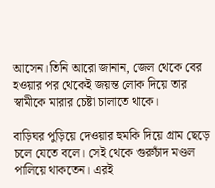আসেন।তিনি আরো জানান, জেল থেকে বের হওয়ার পর থেকেই জয়ন্ত লোক দিয়ে তার স্বামীকে মারার চেষ্টা চালাতে থাকে।

বাড়িঘর পুড়িয়ে দেওয়ার হুমকি দিয়ে গ্রাম ছেড়ে চলে যেতে বলে। সেই থেকে গুরুচাঁদ মণ্ডল পালিয়ে থাকতেন। এরই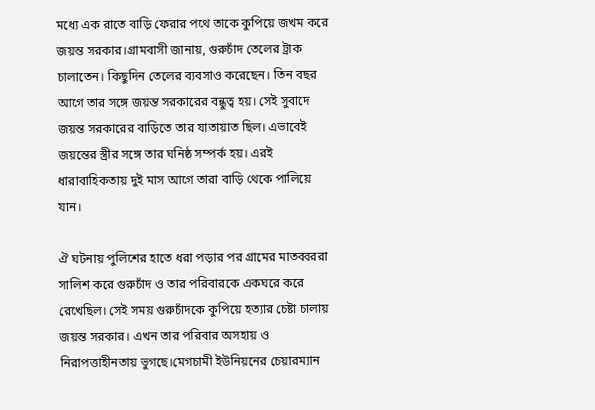মধ্যে এক রাতে বাড়ি ফেরার পথে তাকে কুপিয়ে জখম করে জয়ন্ত সরকার।গ্রামবাসী জানায়, গুরুচাঁদ তেলের ট্রাক চালাতেন। কিছুদিন তেলের ব্যবসাও করেছেন। তিন বছর আগে তার সঙ্গে জয়ন্ত সরকারের বন্ধুত্ব হয়। সেই সুবাদে জয়ন্ত সরকারের বাড়িতে তার যাতায়াত ছিল। এভাবেই জয়ন্তের স্ত্রীর সঙ্গে তার ঘনিষ্ঠ সম্পর্ক হয়। এরই ধারাবাহিকতায় দুই মাস আগে তারা বাড়ি থেকে পালিয়ে যান।

ঐ ঘটনায় পুলিশের হাতে ধরা পড়ার পর গ্রামের মাতব্বররা সালিশ করে গুরুচাঁদ ও তার পরিবারকে একঘরে করে রেখেছিল। সেই সময় গুরুচাঁদকে কুপিয়ে হত্যার চেষ্টা চালায় জয়ন্ত সরকার। এখন তার পরিবার অসহায় ও নিরাপত্তাহীনতায় ভুগছে।মেগচামী ইউনিয়নের চেয়ারম্যান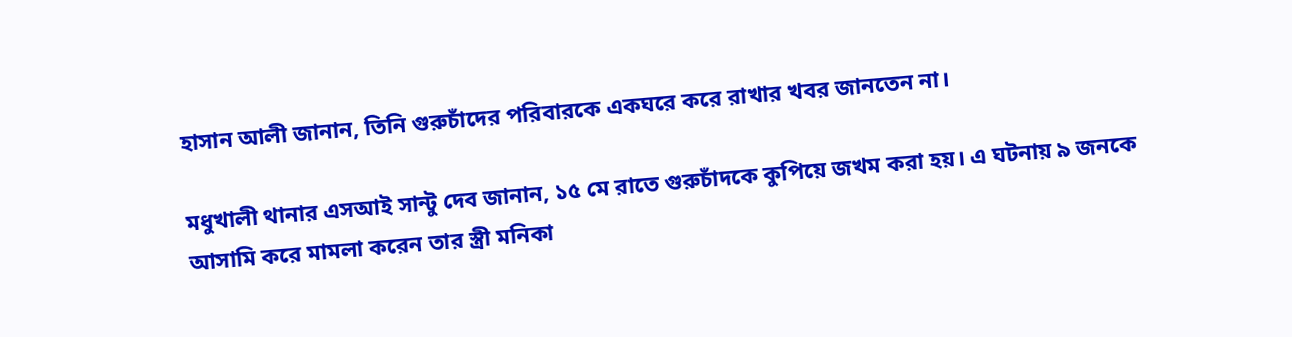হাসান আলী জানান, তিনি গুরুচাঁদের পরিবারকে একঘরে করে রাখার খবর জানতেন না।

মধুখালী থানার এসআই সান্টু দেব জানান, ১৫ মে রাতে গুরুচাঁদকে কুপিয়ে জখম করা হয়। এ ঘটনায় ৯ জনকে আসামি করে মামলা করেন তার স্ত্রী মনিকা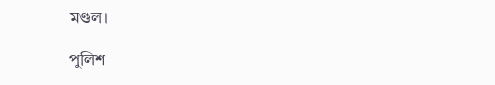মণ্ডল।

পুলিশ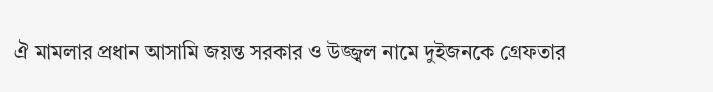ঐ মামলার প্রধান আসামি জয়ন্ত সরকার ও উজ্জ্বল নামে দুইজনকে গ্রেফতার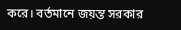করে। বর্তমানে জয়ন্ত সরকার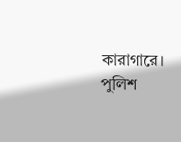কারাগারে। পুলিশ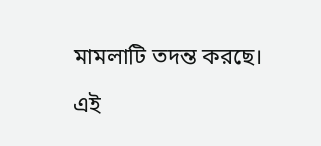মামলাটি তদন্ত করছে।

এই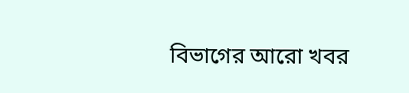বিভাগের আরো খবর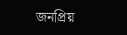জনপ্রিয়